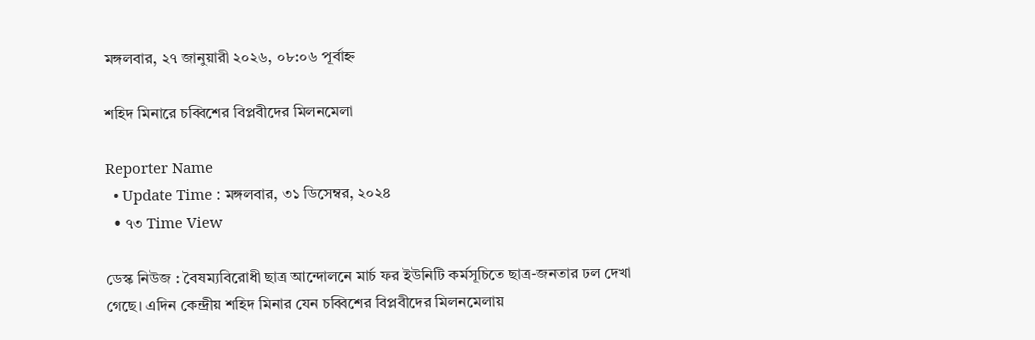মঙ্গলবার, ২৭ জানুয়ারী ২০২৬, ০৮:০৬ পূর্বাহ্ন

শহিদ মিনারে চব্বিশের বিপ্লবীদের মিলনমেলা

Reporter Name
  • Update Time : মঙ্গলবার, ৩১ ডিসেম্বর, ২০২৪
  • ৭৩ Time View

ডেস্ক নিউজ : বৈষম্যবিরোধী ছাত্র আন্দোলনে মার্চ ফর ইউনিটি কর্মসূচিতে ছাত্র-জনতার ঢল দেখা গেছে। এদিন কেন্দ্রীয় শহিদ মিনার যেন চব্বিশের বিপ্লবীদের মিলনমেলায়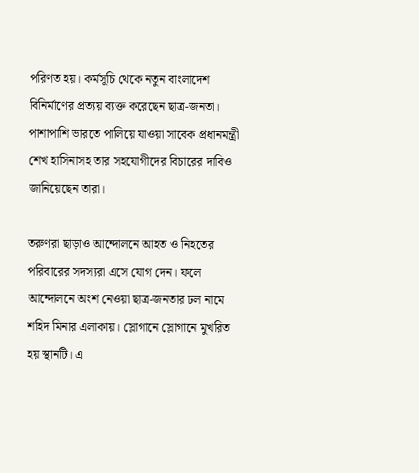পরিণত হয়। কর্মসূচি থেকে নতুন বাংলাদেশ বিনির্মাণের প্রত্যয় ব্যক্ত করেছেন ছাত্র-জনতা। পাশাপাশি ভারতে পালিয়ে যাওয়া সাবেক প্রধানমন্ত্রী শেখ হাসিনাসহ তার সহযোগীদের বিচারের দাবিও জানিয়েছেন তারা।

তরুণরা ছাড়াও আন্দোলনে আহত ও নিহতের পরিবারের সদস্যরা এসে যোগ দেন। ফলে আন্দোলনে অংশ নেওয়া ছাত্র-জনতার ঢল নামে শহিদ মিনার এলাকায়। স্লোগানে স্লোগানে মুখরিত হয় স্থানটি। এ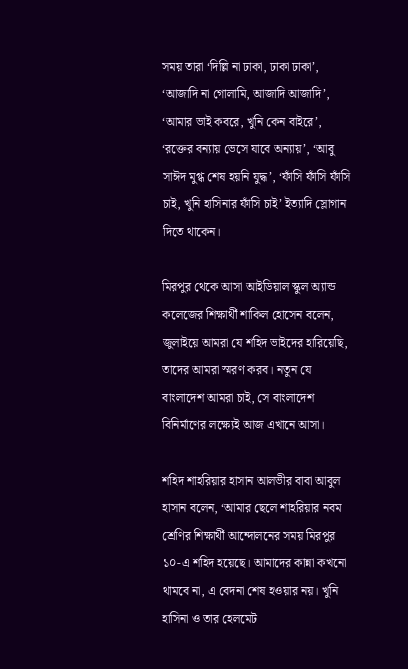সময় তারা ‘দিল্লি না ঢাকা, ঢাকা ঢাকা’, ‘আজাদি না গোলামি, আজাদি আজাদি’, ‘আমার ভাই কবরে, খুনি কেন বাইরে’, ‘রক্তের বন্যায় ভেসে যাবে অন্যায়’, ‘আবু সাঈদ মুগ্ধ শেষ হয়নি যুদ্ধ’, ‘ফাঁসি ফাঁসি ফাঁসি চাই, খুনি হাসিনার ফাঁসি চাই’ ইত্যাদি স্লোগান দিতে থাকেন।

মিরপুর থেকে আসা আইডিয়াল স্কুল অ্যান্ড কলেজের শিক্ষার্থী শাকিল হোসেন বলেন, জুলাইয়ে আমরা যে শহিদ ভাইদের হারিয়েছি, তাদের আমরা স্মরণ করব। নতুন যে বাংলাদেশ আমরা চাই, সে বাংলাদেশ বিনির্মাণের লক্ষ্যেই আজ এখানে আসা।

শহিদ শাহরিয়ার হাসান আলভীর বাবা আবুল হাসান বলেন, ‘আমার ছেলে শাহরিয়ার নবম শ্রেণির শিক্ষার্থী আন্দোলনের সময় মিরপুর ১০-এ শহিদ হয়েছে। আমাদের কান্না কখনো থামবে না, এ বেদনা শেষ হওয়ার নয়। খুনি হাসিনা ও তার হেলমেট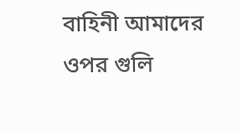বাহিনী আমাদের ওপর গুলি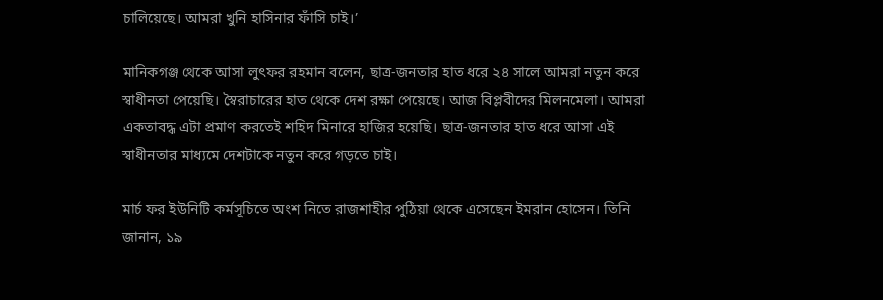চালিয়েছে। আমরা খুনি হাসিনার ফাঁসি চাই।’

মানিকগঞ্জ থেকে আসা লুৎফর রহমান বলেন, ছাত্র-জনতার হাত ধরে ২৪ সালে আমরা নতুন করে স্বাধীনতা পেয়েছি। স্বৈরাচারের হাত থেকে দেশ রক্ষা পেয়েছে। আজ বিপ্লবীদের মিলনমেলা। আমরা একতাবদ্ধ এটা প্রমাণ করতেই শহিদ মিনারে হাজির হয়েছি। ছাত্র-জনতার হাত ধরে আসা এই স্বাধীনতার মাধ্যমে দেশটাকে নতুন করে গড়তে চাই।

মার্চ ফর ইউনিটি কর্মসূচিতে অংশ নিতে রাজশাহীর পুঠিয়া থেকে এসেছেন ইমরান হোসেন। তিনি জানান, ১৯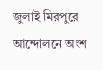জুলাই মিরপুরে আন্দোলনে অংশ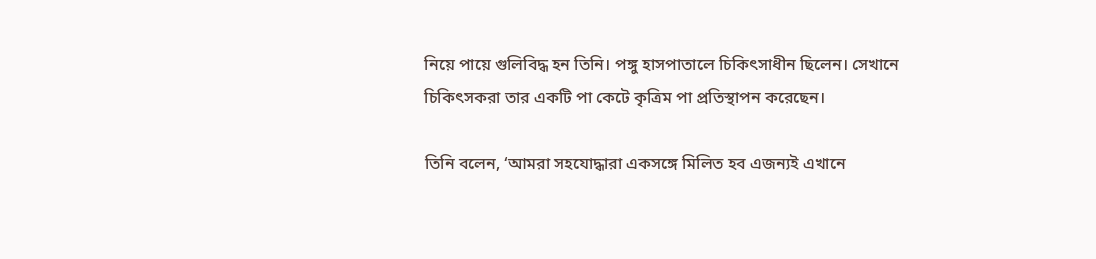নিয়ে পায়ে গুলিবিদ্ধ হন তিনি। পঙ্গু হাসপাতালে চিকিৎসাধীন ছিলেন। সেখানে চিকিৎসকরা তার একটি পা কেটে কৃত্রিম পা প্রতিস্থাপন করেছেন।

তিনি বলেন, ‘আমরা সহযোদ্ধারা একসঙ্গে মিলিত হব এজন্যই এখানে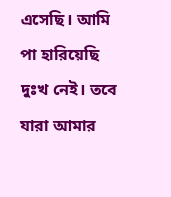এসেছি। আমি পা হারিয়েছি দুঃখ নেই। তবে যারা আমার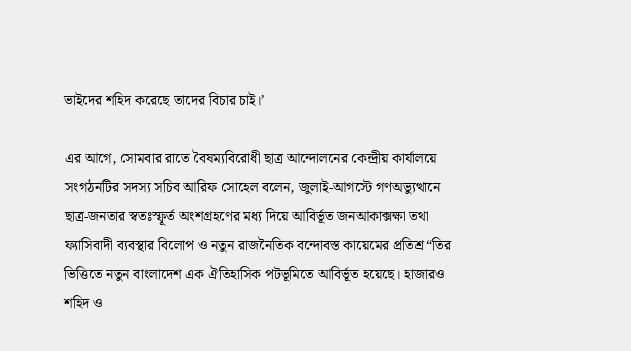ভাইদের শহিদ করেছে তাদের বিচার চাই।’

এর আগে, সোমবার রাতে বৈষম্যবিরোধী ছাত্র আন্দোলনের কেন্দ্রীয় কার্যালয়ে সংগঠনটির সদস্য সচিব আরিফ সোহেল বলেন, জুলাই-আগস্টে গণঅভ্যুত্থানে ছাত্র-জনতার স্বতঃস্ফূর্ত অংশগ্রহণের মধ্য দিয়ে আবির্ভূত জনআকাক্সক্ষা তথা ফ্যাসিবাদী ব্যবস্থার বিলোপ ও নতুন রাজনৈতিক বন্দোবস্ত কায়েমের প্রতিশ্র“তির ভিত্তিতে নতুন বাংলাদেশ এক ঐতিহাসিক পটভূমিতে আবির্ভূত হয়েছে। হাজারও শহিদ ও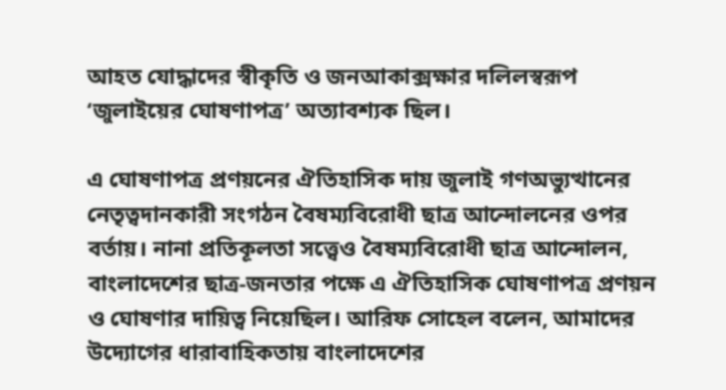আহত যোদ্ধাদের স্বীকৃতি ও জনআকাক্সক্ষার দলিলস্বরূপ ‘জুলাইয়ের ঘোষণাপত্র’ অত্যাবশ্যক ছিল।

এ ঘোষণাপত্র প্রণয়নের ঐতিহাসিক দায় জুলাই গণঅভ্যুত্থানের নেতৃত্বদানকারী সংগঠন বৈষম্যবিরোধী ছাত্র আন্দোলনের ওপর বর্তায়। নানা প্রতিকূলতা সত্ত্বেও বৈষম্যবিরোধী ছাত্র আন্দোলন, বাংলাদেশের ছাত্র-জনতার পক্ষে এ ঐতিহাসিক ঘোষণাপত্র প্রণয়ন ও ঘোষণার দায়িত্ব নিয়েছিল। আরিফ সোহেল বলেন, আমাদের উদ্যোগের ধারাবাহিকতায় বাংলাদেশের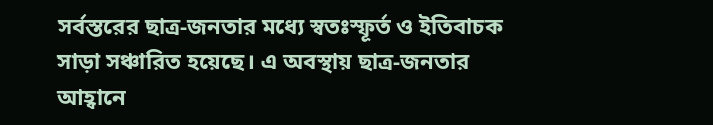সর্বস্তরের ছাত্র-জনতার মধ্যে স্বতঃস্ফূর্ত ও ইতিবাচক সাড়া সঞ্চারিত হয়েছে। এ অবস্থায় ছাত্র-জনতার আহ্বানে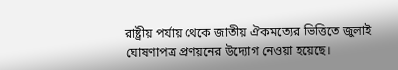রাষ্ট্রীয় পর্যায় থেকে জাতীয় ঐকমত্যের ভিত্তিতে জুলাই ঘোষণাপত্র প্রণয়নের উদ্যোগ নেওয়া হয়েছে।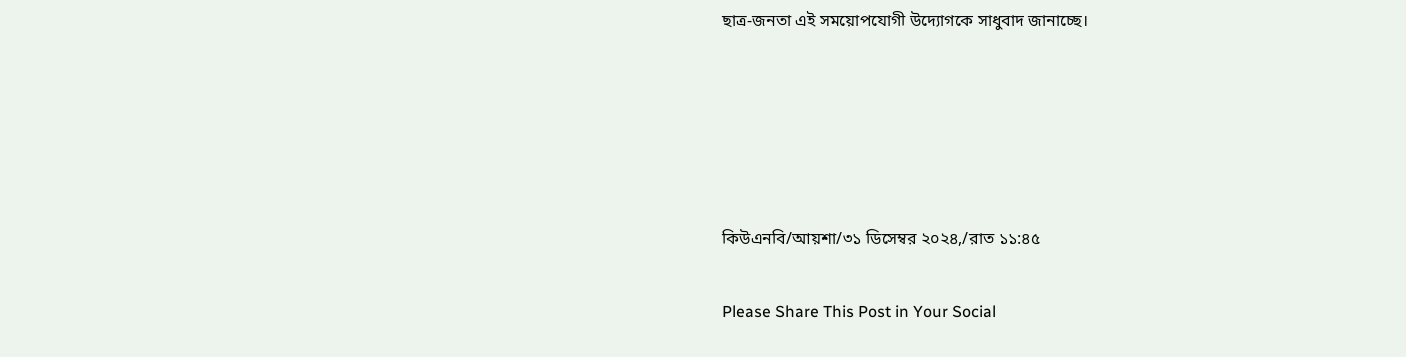ছাত্র-জনতা এই সময়োপযোগী উদ্যোগকে সাধুবাদ জানাচ্ছে।





কিউএনবি/আয়শা/৩১ ডিসেম্বর ২০২৪,/রাত ১১:৪৫

Please Share This Post in Your Social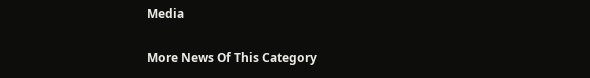Media

More News Of This Category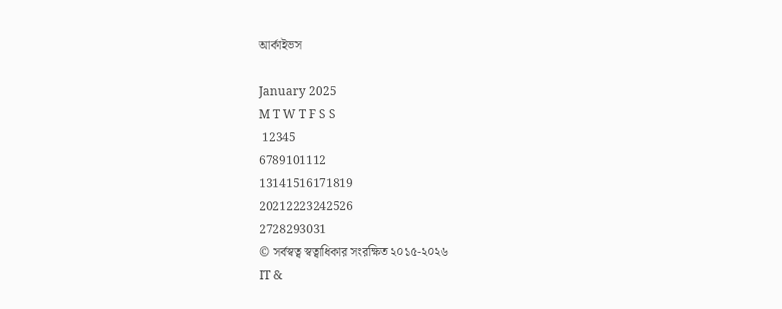আর্কাইভস

January 2025
M T W T F S S
 12345
6789101112
13141516171819
20212223242526
2728293031
© সর্বস্বত্ব স্বত্বাধিকার সংরক্ষিত ২০১৫-২০২৬
IT &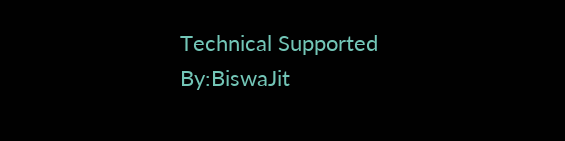Technical Supported By:BiswaJit